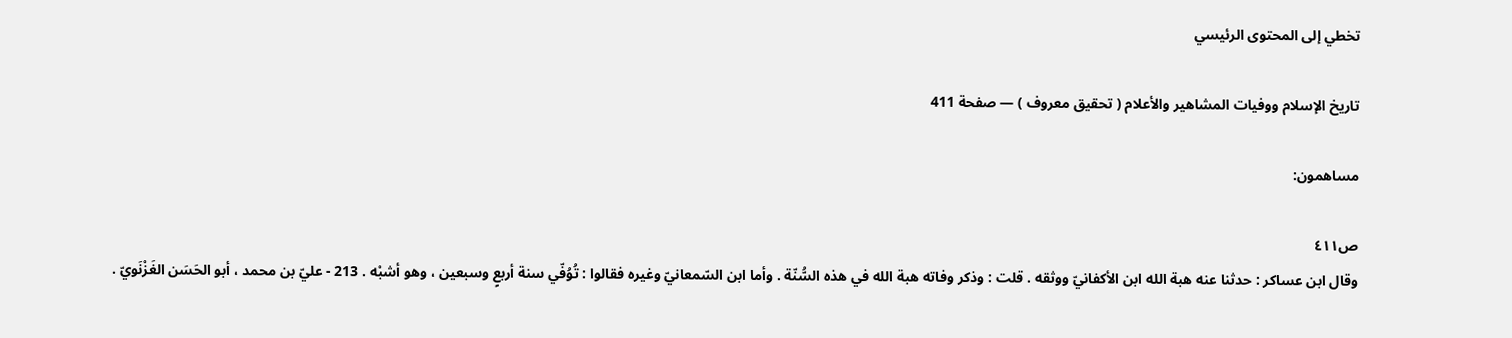تخطي إلى المحتوى الرئيسي

تاريخ الإسلام ووفيات المشاهير والأعلام ( تحقيق معروف ) — صفحة 411

مساهمون:

ص٤١١
وقال ابن عساكر : حدثنا عنه هبة الله ابن الأكفانيّ ووثقه . قلت : وذكر وفاته هبة الله في هذه السُّنّة . وأما ابن السّمعانيّ وغيره فقالوا : تُوُفّي سنة أربعٍ وسبعين ، وهو أشبْه . 213 - عليّ بن محمد ، أبو الحَسَن الغَزْنَويّ .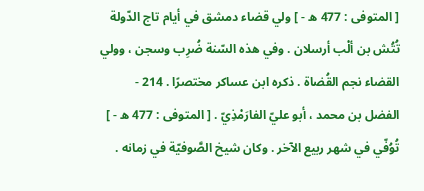[ المتوفى : 477 ه - ] ولي قضاء دمشق في أيام تاج الدّولة تُتُش بن ألْب أرسلان . وفي هذه السّنة ضُرِب وسجن ، وولي القضاء نجم القُضاة . ذكره ابن عساكر مختصرًا . 214 - الفضل بن محمد ، أبو عليّ الفارَمْذِيّ . [ المتوفى : 477 ه - ] تُوُفّي في شهر ربيع الآخر . وكان شيخ الصَّوفيّة في زمانه .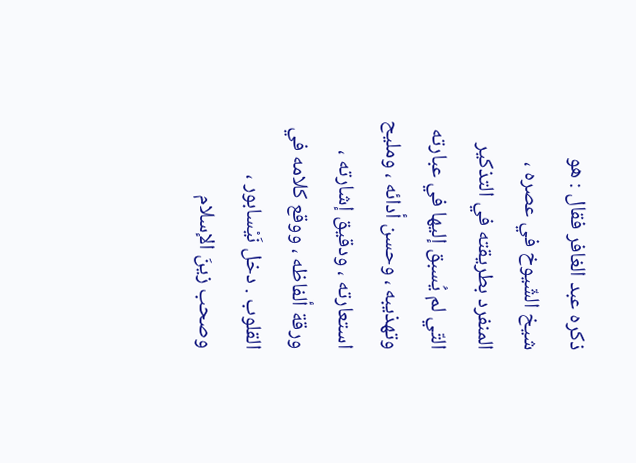ذكره عبد الغافر فقال : هو شيخ الشّيوخ في عصره ، المنفرد بطريقته في التذكير التّي لم يُسبق إليها في عبارته وتهذيبه ، وحسن أدائه ، ومليح استعارته ، ودقيق إشارته ، ورقة ألفاظه ، ووقع كلامه في القلوب . دخل نَيْسابور ، وصحب زينَ الإسلام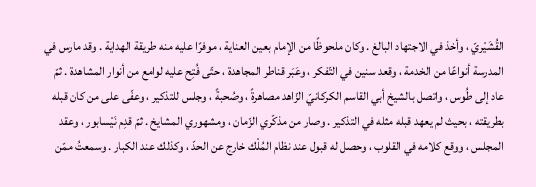القُشَيْريّ ، وأخذ في الاجتهاد البالغ . وكان ملحوظًا من الإمام بعين العناية ، موفرًا عليه منه طريقة الهداية . وقد مارس في المدرسة أنواعًا من الخدمة ، وقعد سنين في التّفكر ، وعَبَر قناطر المجاهدة ، حتّى فُتِح عليه لوامع من أنوار المشاهدة . ثمّ عاد إلى طُوس ، واتصل بالشيخ أبي القاسم الكركانيّ الزّاهد مصاهرةً ، وصُحبةً ، وجلس للتذكير ، وعفّى على من كان قبله بطريقته ، بحيث لم يعهد قبله مثله في التذكير . وصار من مذكّري الزّمان ، ومشهوري المشايخ . ثمّ قدِم نَيْسابور ، وعقد المجلس ، ووقع كلامه في القلوب ، وحصل له قبول عند نظام المُلْك خارج عن الحدّ ، وكذلك عند الكبار . وسمعتُ ممّن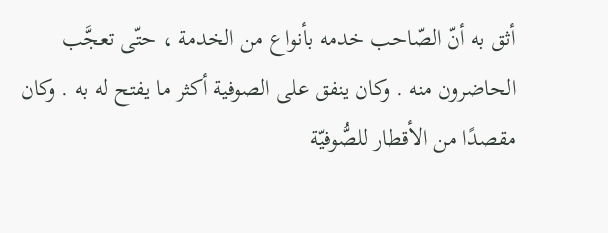أثق به أنّ الصّاحب خدمه بأنواع من الخدمة ، حتّى تعجَّب الحاضرون منه . وكان ينفق على الصوفية أكثر ما يفتح له به . وكان مقصدًا من الأقطار للصُّوفيّة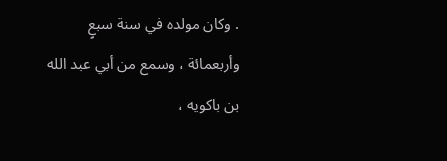. وكان مولده في سنة سبعٍ وأربعمائة ، وسمع من أبي عبد الله بن باكويه ،